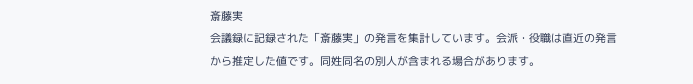斎藤実
会議録に記録された「斎藤実」の発言を集計しています。会派・役職は直近の発言から推定した値です。同姓同名の別人が含まれる場合があります。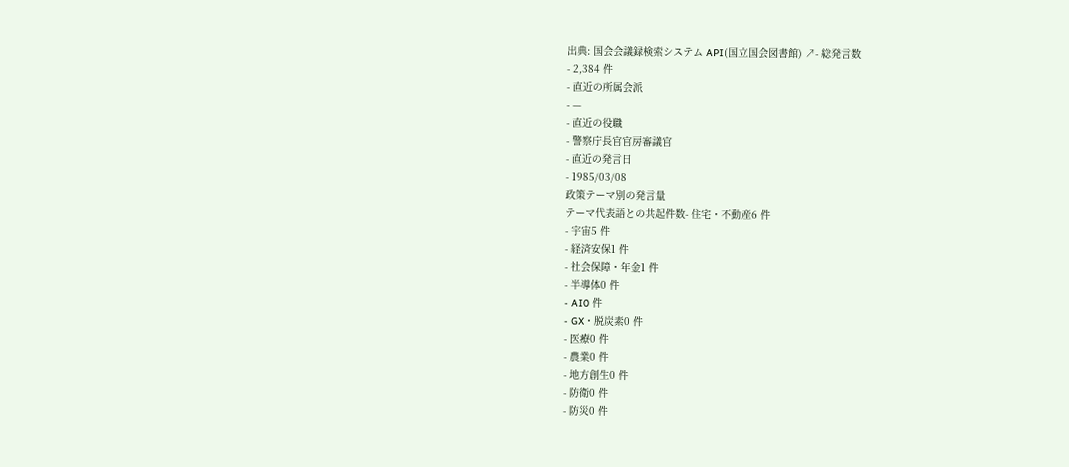出典: 国会会議録検索システム API(国立国会図書館) ↗- 総発言数
- 2,384 件
- 直近の所属会派
- —
- 直近の役職
- 警察庁長官官房審議官
- 直近の発言日
- 1985/03/08
政策テーマ別の発言量
テーマ代表語との共起件数- 住宅・不動産6 件
- 宇宙5 件
- 経済安保1 件
- 社会保障・年金1 件
- 半導体0 件
- AI0 件
- GX・脱炭素0 件
- 医療0 件
- 農業0 件
- 地方創生0 件
- 防衛0 件
- 防災0 件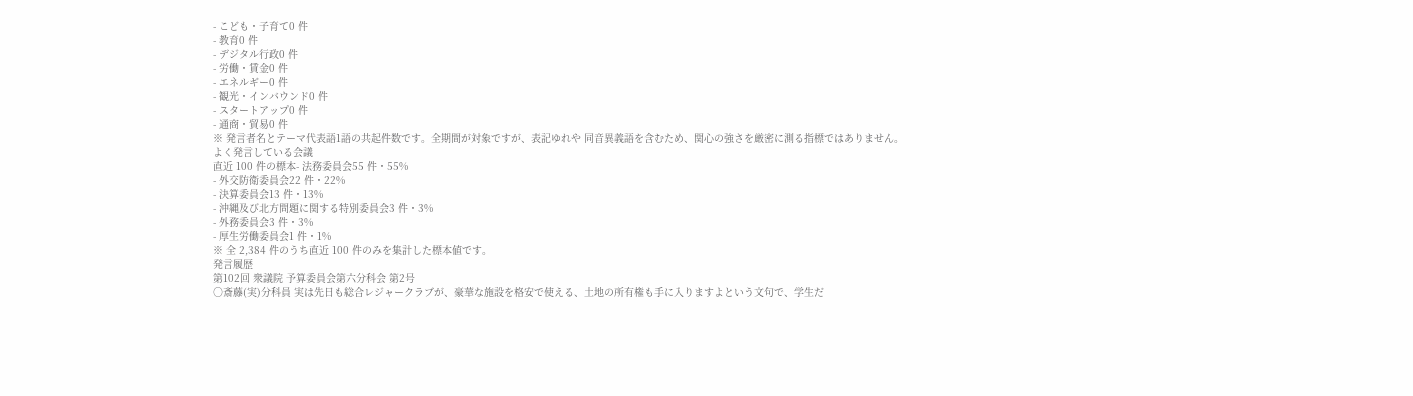- こども・子育て0 件
- 教育0 件
- デジタル行政0 件
- 労働・賃金0 件
- エネルギー0 件
- 観光・インバウンド0 件
- スタートアップ0 件
- 通商・貿易0 件
※ 発言者名とテーマ代表語1語の共起件数です。全期間が対象ですが、表記ゆれや 同音異義語を含むため、関心の強さを厳密に測る指標ではありません。
よく発言している会議
直近 100 件の標本- 法務委員会55 件・55%
- 外交防衛委員会22 件・22%
- 決算委員会13 件・13%
- 沖縄及び北方問題に関する特別委員会3 件・3%
- 外務委員会3 件・3%
- 厚生労働委員会1 件・1%
※ 全 2,384 件のうち直近 100 件のみを集計した標本値です。
発言履歴
第102回 衆議院 予算委員会第六分科会 第2号
○斎藤(実)分科員 実は先日も総合レジャークラブが、豪華な施設を格安で使える、土地の所有権も手に入りますよという文句で、学生だ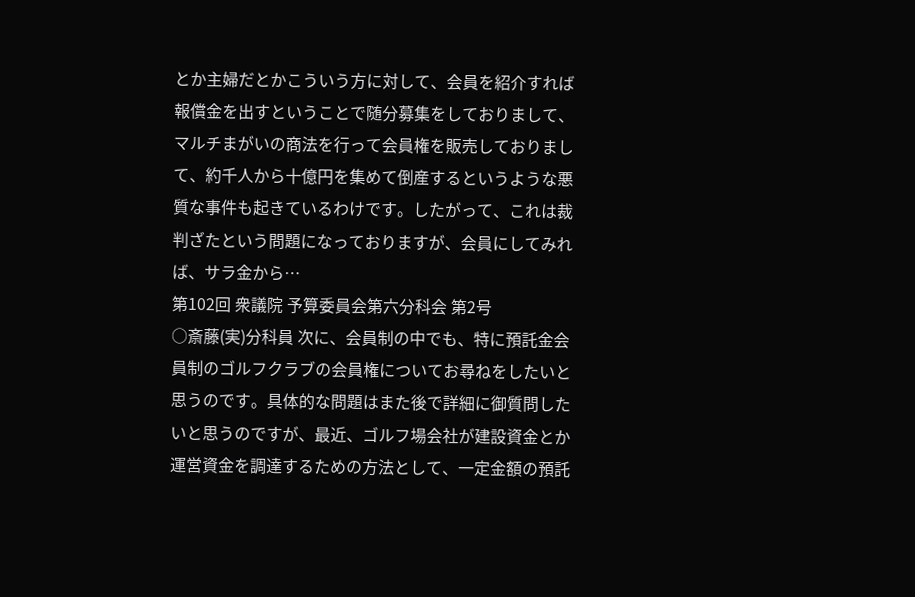とか主婦だとかこういう方に対して、会員を紹介すれば報償金を出すということで随分募集をしておりまして、マルチまがいの商法を行って会員権を販売しておりまして、約千人から十億円を集めて倒産するというような悪質な事件も起きているわけです。したがって、これは裁判ざたという問題になっておりますが、会員にしてみれば、サラ金から…
第102回 衆議院 予算委員会第六分科会 第2号
○斎藤(実)分科員 次に、会員制の中でも、特に預託金会員制のゴルフクラブの会員権についてお尋ねをしたいと思うのです。具体的な問題はまた後で詳細に御質問したいと思うのですが、最近、ゴルフ場会社が建設資金とか運営資金を調達するための方法として、一定金額の預託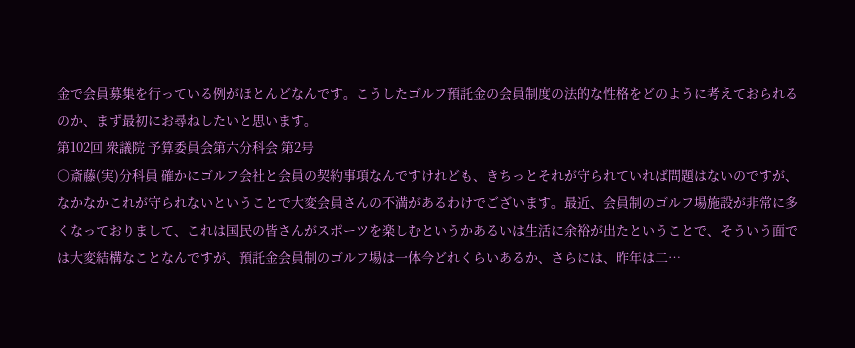金で会員募集を行っている例がほとんどなんです。こうしたゴルフ預託金の会員制度の法的な性格をどのように考えておられるのか、まず最初にお尋ねしたいと思います。
第102回 衆議院 予算委員会第六分科会 第2号
○斎藤(実)分科員 確かにゴルフ会社と会員の契約事項なんですけれども、きちっとそれが守られていれば問題はないのですが、なかなかこれが守られないということで大変会員さんの不満があるわけでございます。最近、会員制のゴルフ場施設が非常に多くなっておりまして、これは国民の皆さんがスポーツを楽しむというかあるいは生活に余裕が出たということで、そういう面では大変結構なことなんですが、預託金会員制のゴルフ場は一体今どれくらいあるか、さらには、昨年は二…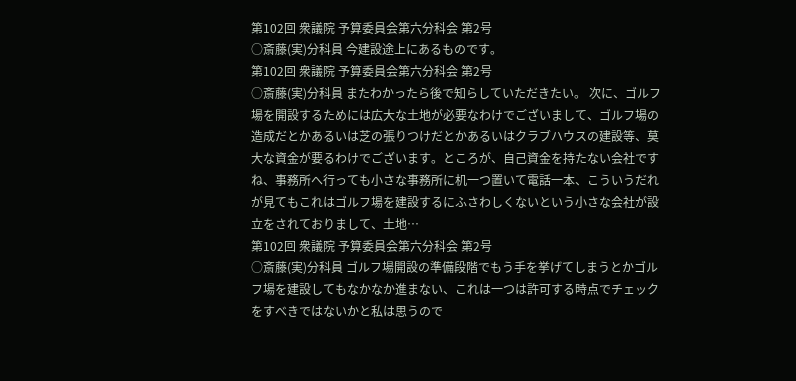第102回 衆議院 予算委員会第六分科会 第2号
○斎藤(実)分科員 今建設途上にあるものです。
第102回 衆議院 予算委員会第六分科会 第2号
○斎藤(実)分科員 またわかったら後で知らしていただきたい。 次に、ゴルフ場を開設するためには広大な土地が必要なわけでございまして、ゴルフ場の造成だとかあるいは芝の張りつけだとかあるいはクラブハウスの建設等、莫大な資金が要るわけでございます。ところが、自己資金を持たない会社ですね、事務所へ行っても小さな事務所に机一つ置いて電話一本、こういうだれが見てもこれはゴルフ場を建設するにふさわしくないという小さな会社が設立をされておりまして、土地…
第102回 衆議院 予算委員会第六分科会 第2号
○斎藤(実)分科員 ゴルフ場開設の準備段階でもう手を挙げてしまうとかゴルフ場を建設してもなかなか進まない、これは一つは許可する時点でチェックをすべきではないかと私は思うので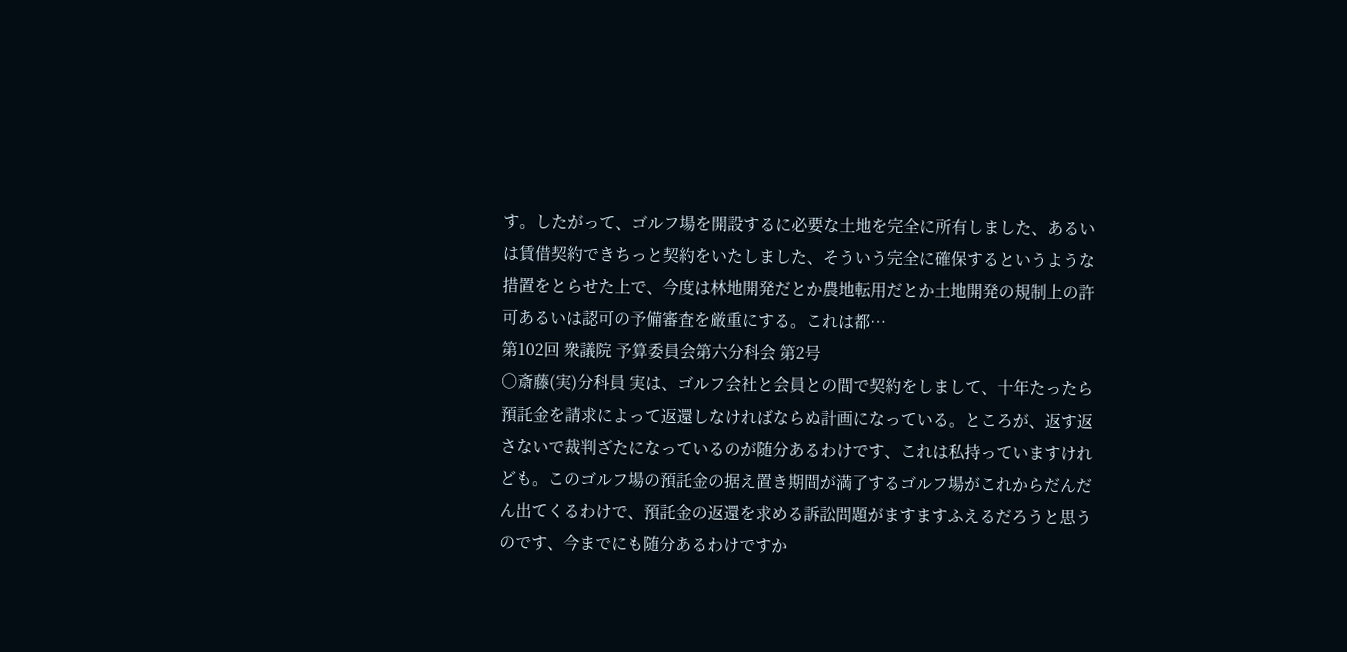す。したがって、ゴルフ場を開設するに必要な土地を完全に所有しました、あるいは賃借契約できちっと契約をいたしました、そういう完全に確保するというような措置をとらせた上で、今度は林地開発だとか農地転用だとか土地開発の規制上の許可あるいは認可の予備審査を厳重にする。これは都…
第102回 衆議院 予算委員会第六分科会 第2号
○斎藤(実)分科員 実は、ゴルフ会社と会員との間で契約をしまして、十年たったら預託金を請求によって返還しなければならぬ計画になっている。ところが、返す返さないで裁判ざたになっているのが随分あるわけです、これは私持っていますけれども。このゴルフ場の預託金の据え置き期間が満了するゴルフ場がこれからだんだん出てくるわけで、預託金の返還を求める訴訟問題がますますふえるだろうと思うのです、今までにも随分あるわけですか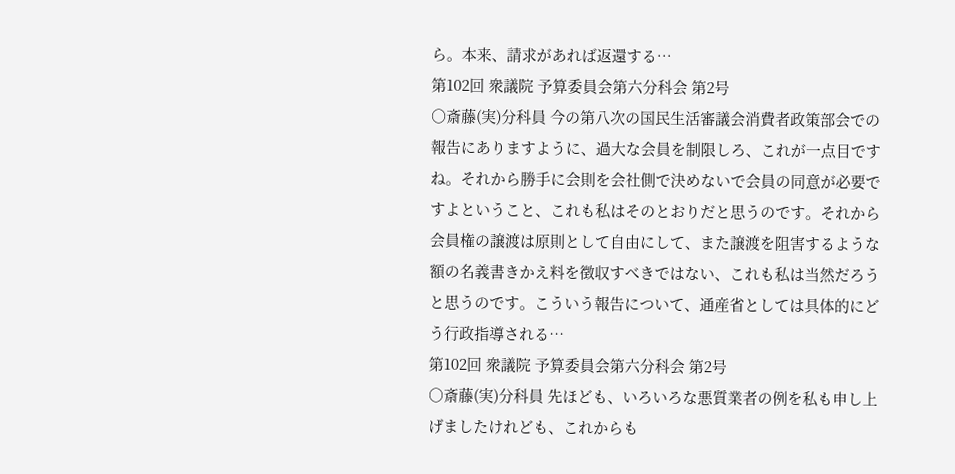ら。本来、請求があれば返還する…
第102回 衆議院 予算委員会第六分科会 第2号
○斎藤(実)分科員 今の第八次の国民生活審議会消費者政策部会での報告にありますように、過大な会員を制限しろ、これが一点目ですね。それから勝手に会則を会社側で決めないで会員の同意が必要ですよということ、これも私はそのとおりだと思うのです。それから会員権の譲渡は原則として自由にして、また譲渡を阻害するような額の名義書きかえ料を徴収すべきではない、これも私は当然だろうと思うのです。こういう報告について、通産省としては具体的にどう行政指導される…
第102回 衆議院 予算委員会第六分科会 第2号
○斎藤(実)分科員 先ほども、いろいろな悪質業者の例を私も申し上げましたけれども、これからも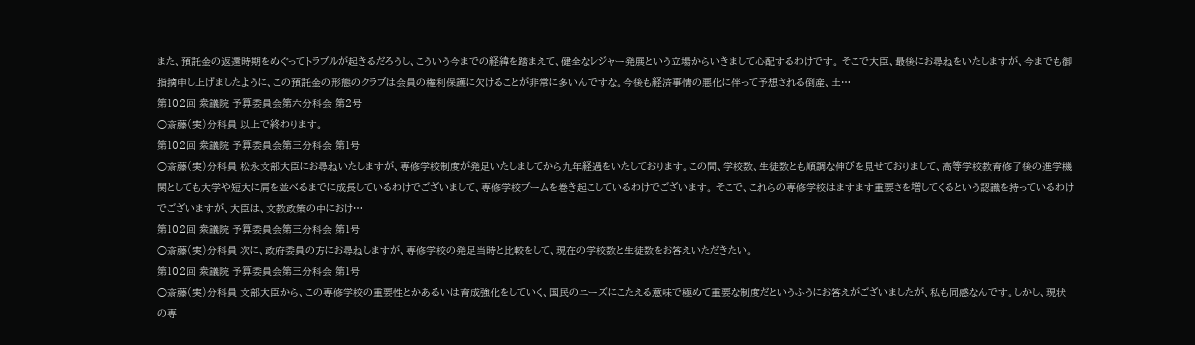また、預託金の返還時期をめぐってトラブルが起きるだろうし、こういう今までの経緯を踏まえて、健全なレジャー発展という立場からいきまして心配するわけです。 そこで大臣、最後にお尋ねをいたしますが、今までも御指摘申し上げましたように、この預託金の形態のクラブは会員の権利保護に欠けることが非常に多いんですな。今後も経済事情の悪化に伴って予想される倒産、土…
第102回 衆議院 予算委員会第六分科会 第2号
○斎藤(実)分科員 以上で終わります。
第102回 衆議院 予算委員会第三分科会 第1号
○斎藤(実)分科員 松永文部大臣にお尋ねいたしますが、専修学校制度が発足いたしましてから九年経過をいたしております。この間、学校数、生徒数とも順調な伸びを見せておりまして、高等学校教育修了後の進学機関としても大学や短大に肩を並べるまでに成長しているわけでございまして、専修学校ブームを巻き起こしているわけでございます。 そこで、これらの専修学校はますます重要さを増してくるという認識を持っているわけでございますが、大臣は、文教政策の中におけ…
第102回 衆議院 予算委員会第三分科会 第1号
○斎藤(実)分科員 次に、政府委員の方にお尋ねしますが、専修学校の発足当時と比較をして、現在の学校数と生徒数をお答えいただきたい。
第102回 衆議院 予算委員会第三分科会 第1号
○斎藤(実)分科員 文部大臣から、この専修学校の重要性とかあるいは育成強化をしていく、国民のニーズにこたえる意味で極めて重要な制度だというふうにお答えがございましたが、私も同感なんです。しかし、現状の専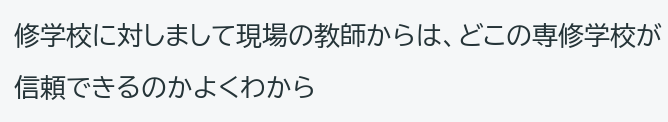修学校に対しまして現場の教師からは、どこの専修学校が信頼できるのかよくわから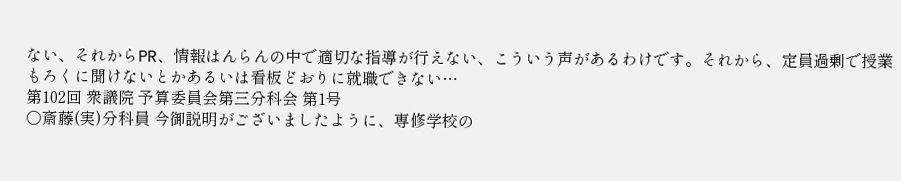ない、それからPR、情報はんらんの中で適切な指導が行えない、こういう声があるわけです。それから、定員過剰で授業もろくに聞けないとかあるいは看板どおりに就職できない…
第102回 衆議院 予算委員会第三分科会 第1号
○斎藤(実)分科員 今御説明がございましたように、専修学校の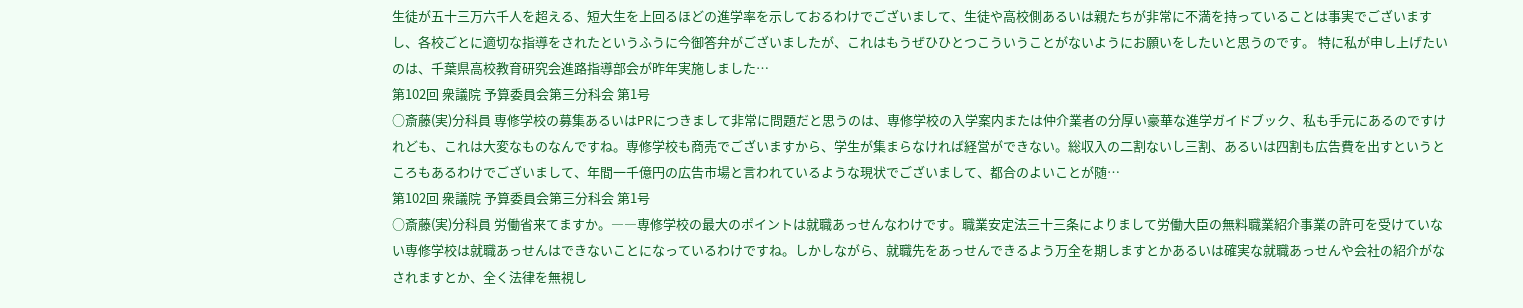生徒が五十三万六千人を超える、短大生を上回るほどの進学率を示しておるわけでございまして、生徒や高校側あるいは親たちが非常に不満を持っていることは事実でございますし、各校ごとに適切な指導をされたというふうに今御答弁がございましたが、これはもうぜひひとつこういうことがないようにお願いをしたいと思うのです。 特に私が申し上げたいのは、千葉県高校教育研究会進路指導部会が昨年実施しました…
第102回 衆議院 予算委員会第三分科会 第1号
○斎藤(実)分科員 専修学校の募集あるいはPRにつきまして非常に問題だと思うのは、専修学校の入学案内または仲介業者の分厚い豪華な進学ガイドブック、私も手元にあるのですけれども、これは大変なものなんですね。専修学校も商売でございますから、学生が集まらなければ経営ができない。総収入の二割ないし三割、あるいは四割も広告費を出すというところもあるわけでございまして、年間一千億円の広告市場と言われているような現状でございまして、都合のよいことが随…
第102回 衆議院 予算委員会第三分科会 第1号
○斎藤(実)分科員 労働省来てますか。――専修学校の最大のポイントは就職あっせんなわけです。職業安定法三十三条によりまして労働大臣の無料職業紹介事業の許可を受けていない専修学校は就職あっせんはできないことになっているわけですね。しかしながら、就職先をあっせんできるよう万全を期しますとかあるいは確実な就職あっせんや会社の紹介がなされますとか、全く法律を無視し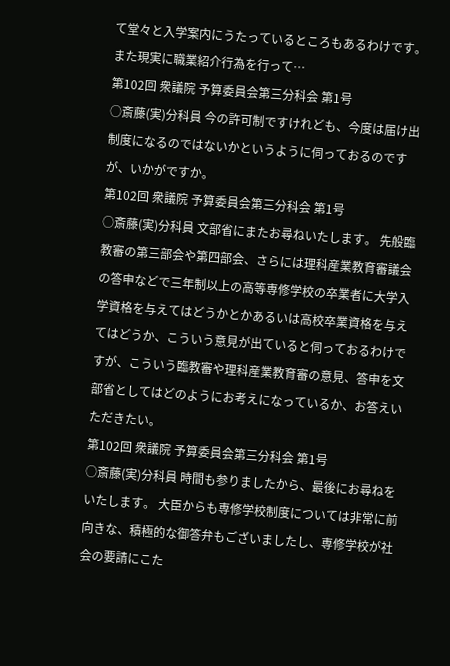て堂々と入学案内にうたっているところもあるわけです。また現実に職業紹介行為を行って…
第102回 衆議院 予算委員会第三分科会 第1号
○斎藤(実)分科員 今の許可制ですけれども、今度は届け出制度になるのではないかというように伺っておるのですが、いかがですか。
第102回 衆議院 予算委員会第三分科会 第1号
○斎藤(実)分科員 文部省にまたお尋ねいたします。 先般臨教審の第三部会や第四部会、さらには理科産業教育審議会の答申などで三年制以上の高等専修学校の卒業者に大学入学資格を与えてはどうかとかあるいは高校卒業資格を与えてはどうか、こういう意見が出ていると伺っておるわけですが、こういう臨教審や理科産業教育審の意見、答申を文部省としてはどのようにお考えになっているか、お答えいただきたい。
第102回 衆議院 予算委員会第三分科会 第1号
○斎藤(実)分科員 時間も参りましたから、最後にお尋ねをいたします。 大臣からも専修学校制度については非常に前向きな、積極的な御答弁もございましたし、専修学校が社会の要請にこた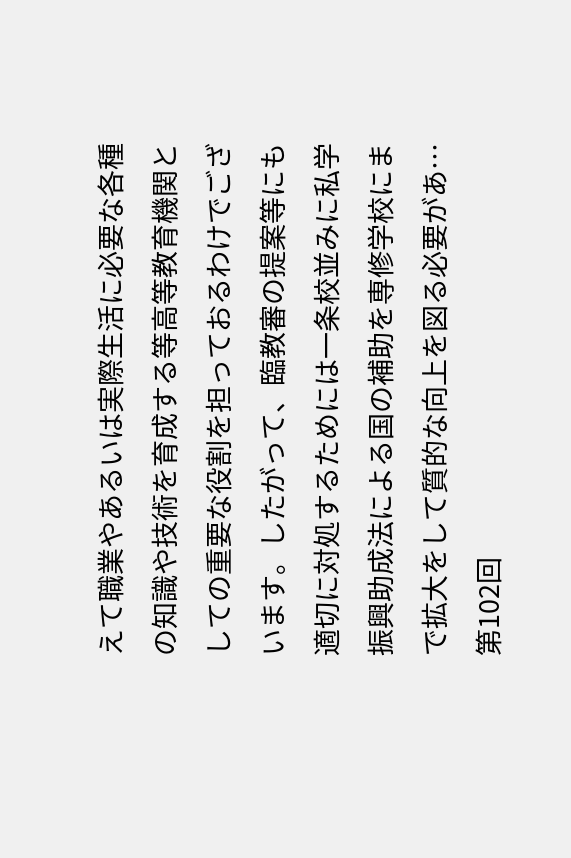えて職業やあるいは実際生活に必要な各種の知識や技術を育成する等高等教育機関としての重要な役割を担っておるわけでございます。したがって、臨教審の提案等にも適切に対処するためには一条校並みに私学振興助成法による国の補助を専修学校にまで拡大をして質的な向上を図る必要があ…
第102回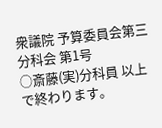衆議院 予算委員会第三分科会 第1号
○斎藤(実)分科員 以上で終わります。